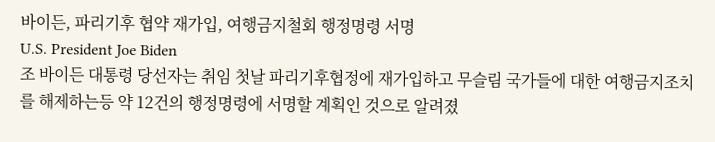바이든, 파리기후 협약 재가입, 여행금지철회 행정명령 서명
U.S. President Joe Biden
조 바이든 대통령 당선자는 취임 첫날 파리기후협정에 재가입하고 무슬림 국가들에 대한 여행금지조치를 해제하는등 약 12건의 행정명령에 서명할 계획인 것으로 알려졌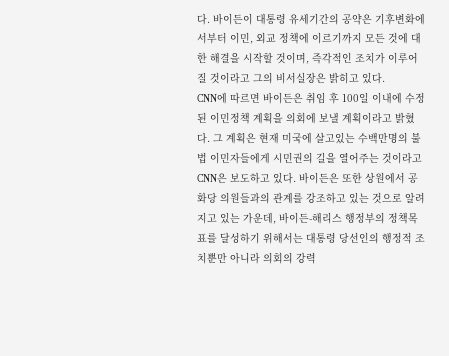다. 바이든이 대통령 유세기간의 공약은 기후변화에서부터 이민, 외교 정책에 이르기까지 모든 것에 대한 해결을 시작할 것이며, 즉각적인 조치가 이루어질 것이라고 그의 비서실장은 밝히고 있다.
CNN에 따르면 바이든은 취임 후 100일 이내에 수정된 이민정책 계획을 의회에 보낼 계획이라고 밝혔다. 그 계획은 현재 미국에 살고있는 수백만명의 불법 이민자들에게 시민권의 길을 열어주는 것이라고 CNN은 보도하고 있다. 바이든은 또한 상원에서 공화당 의원들과의 관계를 강조하고 있는 것으로 알려지고 있는 가운데, 바이든-해리스 행정부의 정책목표를 달성하기 위해서는 대통령 당선인의 행정적 조치뿐만 아니라 의회의 강력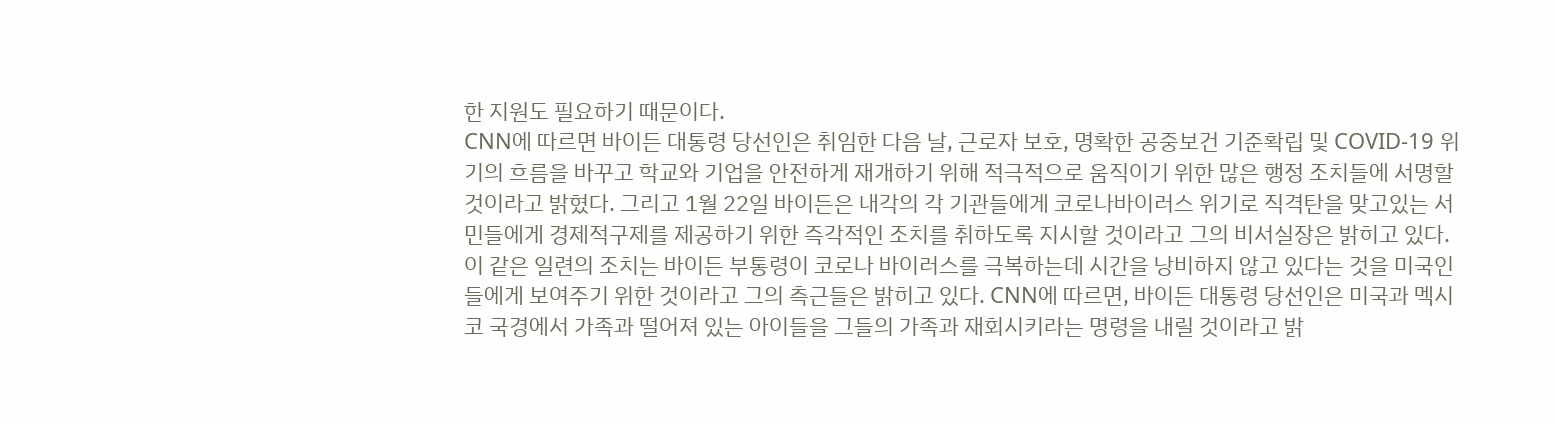한 지원도 필요하기 때문이다.
CNN에 따르면 바이든 대통령 당선인은 취임한 다음 날, 근로자 보호, 명확한 공중보건 기준확립 및 COVID-19 위기의 흐름을 바꾸고 학교와 기업을 안전하게 재개하기 위해 적극적으로 움직이기 위한 많은 행정 조치들에 서명할 것이라고 밝혔다. 그리고 1월 22일 바이든은 내각의 각 기관들에게 코로나바이러스 위기로 직격탄을 맞고있는 서민들에게 경제적구제를 제공하기 위한 즉각적인 조치를 취하도록 지시할 것이라고 그의 비서실장은 밝히고 있다.
이 같은 일련의 조치는 바이든 부통령이 코로나 바이러스를 극복하는데 시간을 낭비하지 않고 있다는 것을 미국인들에게 보여주기 위한 것이라고 그의 측근들은 밝히고 있다. CNN에 따르면, 바이든 대통령 당선인은 미국과 멕시코 국경에서 가족과 떨어져 있는 아이들을 그들의 가족과 재회시키라는 명령을 내릴 것이라고 밝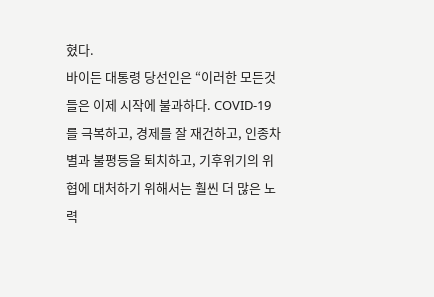혔다.
바이든 대통령 당선인은 “이러한 모든것들은 이제 시작에 불과하다. COVID-19를 극복하고, 경제를 잘 재건하고, 인종차별과 불평등을 퇴치하고, 기후위기의 위협에 대처하기 위해서는 훨씬 더 많은 노력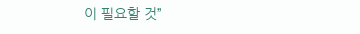이 필요할 것”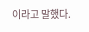이라고 말했다.